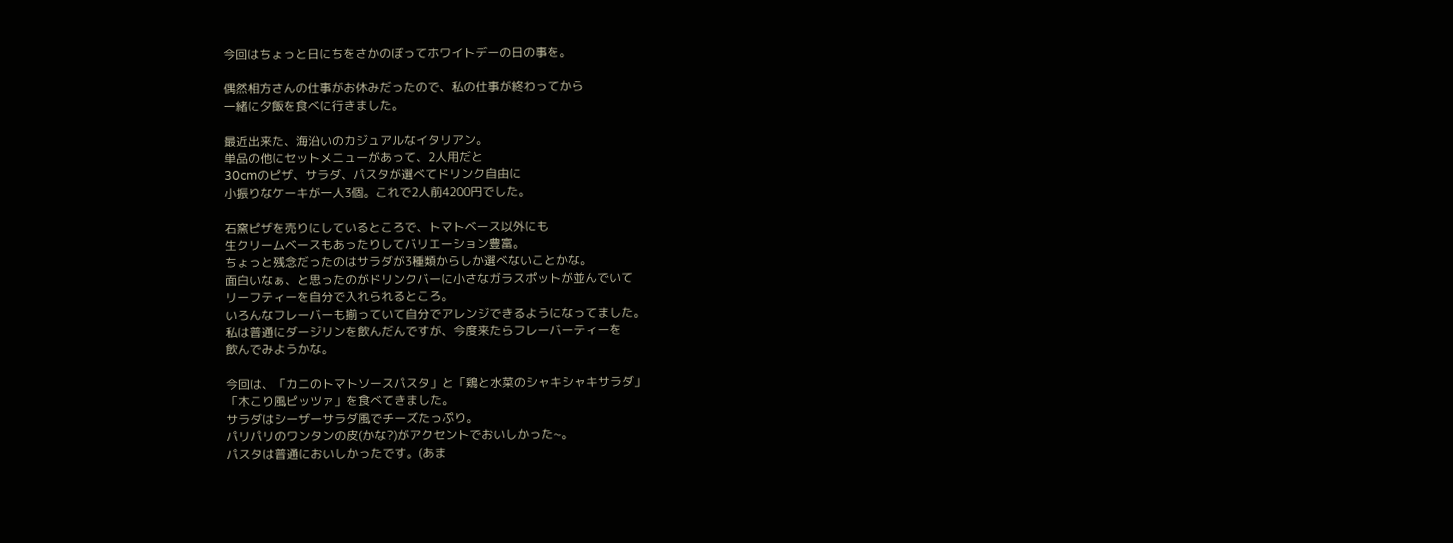今回はちょっと日にちをさかのぼってホワイトデーの日の事を。

偶然相方さんの仕事がお休みだったので、私の仕事が終わってから
一緒に夕飯を食べに行きました。

最近出来た、海沿いのカジュアルなイタリアン。
単品の他にセットメニューがあって、2人用だと
30cmのピザ、サラダ、パスタが選べてドリンク自由に
小振りなケーキが一人3個。これで2人前4200円でした。

石窯ピザを売りにしているところで、トマトベース以外にも
生クリームベースもあったりしてバリエーション豊富。
ちょっと残念だったのはサラダが3種類からしか選べないことかな。
面白いなぁ、と思ったのがドリンクバーに小さなガラスポットが並んでいて
リーフティーを自分で入れられるところ。
いろんなフレーバーも揃っていて自分でアレンジできるようになってました。
私は普通にダージリンを飲んだんですが、今度来たらフレーバーティーを
飲んでみようかな。

今回は、「カニのトマトソースパスタ」と「鶏と水菜のシャキシャキサラダ」
「木こり風ピッツァ」を食べてきました。
サラダはシーザーサラダ風でチーズたっぷり。
パリパリのワンタンの皮(かな?)がアクセントでおいしかった~。
パスタは普通においしかったです。(あま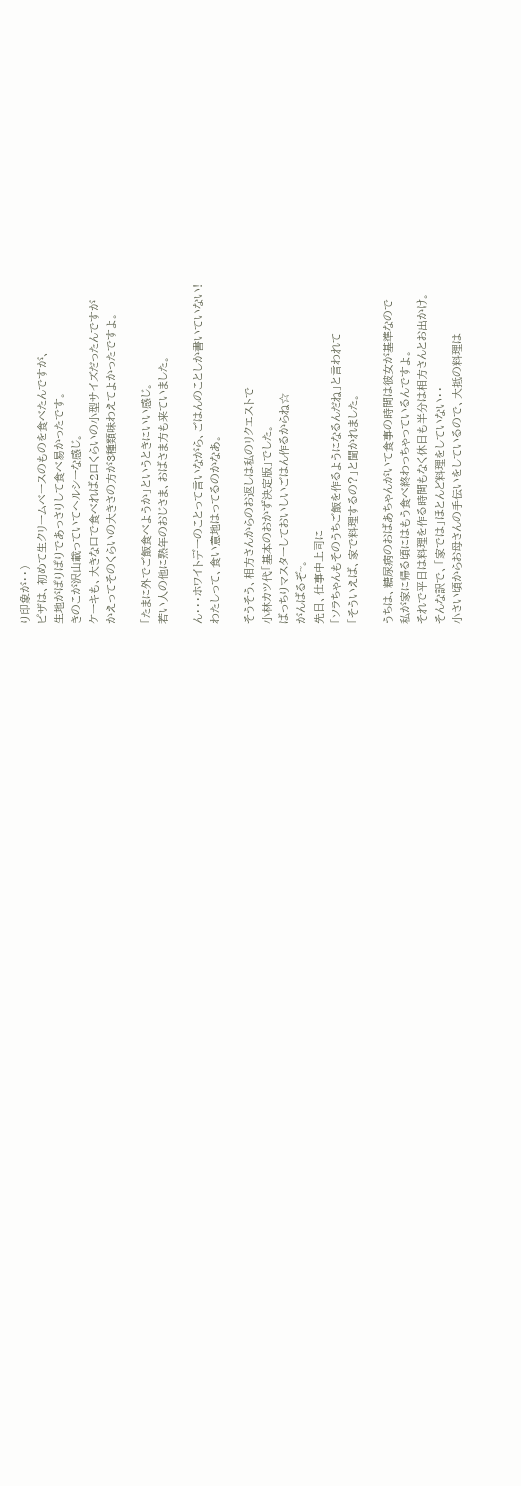り印象が・・)
ピザは、初めて生クリームベースのものを食べたんですが、
生地がぱりぱりであっさりして食べ易かったです。
きのこが沢山載っていてヘルシーな感じ。
ケーキも、大きな口で食べれば2口くらいの小型サイズだったんですが
かえってそのくらいの大きさの方が3種類味わえてよかったですよ。

「たまに外でご飯食べようか」というときにいい感じ。
若い人の他に熟年のおじさま、おばさま方も来ていました。

ん・・・ホワイトデーのことって言いながら、ごはんのことしか書いていない!
わたしって、食い意地はってるのかなあ。

そうそう、相方さんからのお返しは私のリクエストで
小林カツ代「基本のおかず決定版」でした。
ばっちりマスターしておいしいごはん作るからね☆
がんばるぞ~。
先日、仕事中上司に
「ソラちゃんもそのうちご飯を作るようになるんだね」と言われて
「そういえば、家で料理するの?」と聞かれました。

うちは、糖尿病のおばあちゃんがいて食事の時間は彼女が基準なので
私が家に帰る頃にはもう食べ終わっちゃっているんですよ。
それで平日は料理を作る時間もなく休日も半分は相方さんとお出かけ。
そんな訳で、「家では」ほとんど料理をしていない・・
小さい頃からお母さんの手伝いをしているので、大抵の料理は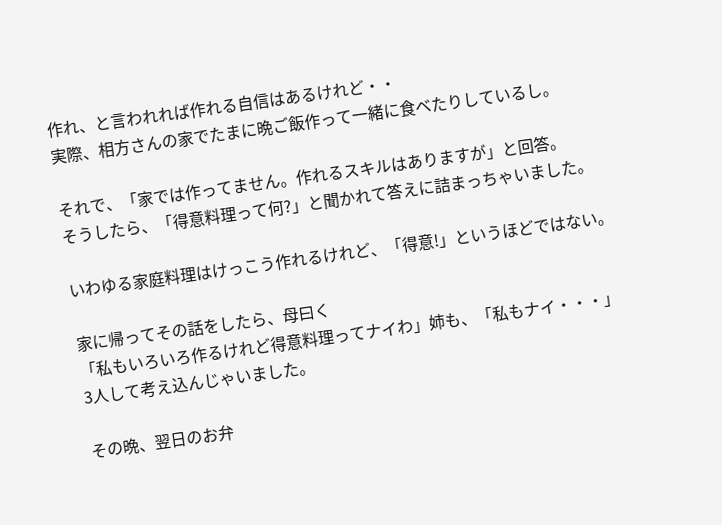作れ、と言われれば作れる自信はあるけれど・・
実際、相方さんの家でたまに晩ご飯作って一緒に食べたりしているし。

それで、「家では作ってません。作れるスキルはありますが」と回答。
そうしたら、「得意料理って何?」と聞かれて答えに詰まっちゃいました。

いわゆる家庭料理はけっこう作れるけれど、「得意!」というほどではない。

家に帰ってその話をしたら、母曰く
「私もいろいろ作るけれど得意料理ってナイわ」姉も、「私もナイ・・・」
3人して考え込んじゃいました。

その晩、翌日のお弁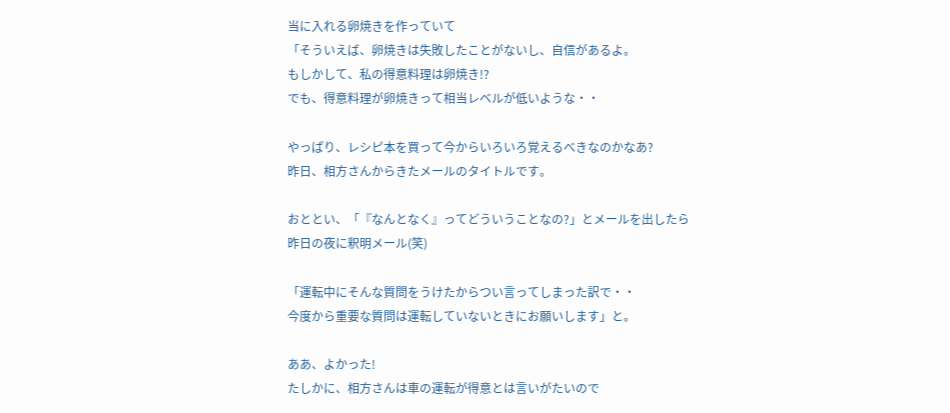当に入れる卵焼きを作っていて
「そういえば、卵焼きは失敗したことがないし、自信があるよ。
もしかして、私の得意料理は卵焼き!?
でも、得意料理が卵焼きって相当レベルが低いような・・

やっぱり、レシピ本を買って今からいろいろ覚えるべきなのかなあ?
昨日、相方さんからきたメールのタイトルです。

おととい、「『なんとなく』ってどういうことなの?」とメールを出したら
昨日の夜に釈明メール(笑)

「運転中にそんな質問をうけたからつい言ってしまった訳で・・
今度から重要な質問は運転していないときにお願いします」と。

ああ、よかった!
たしかに、相方さんは車の運転が得意とは言いがたいので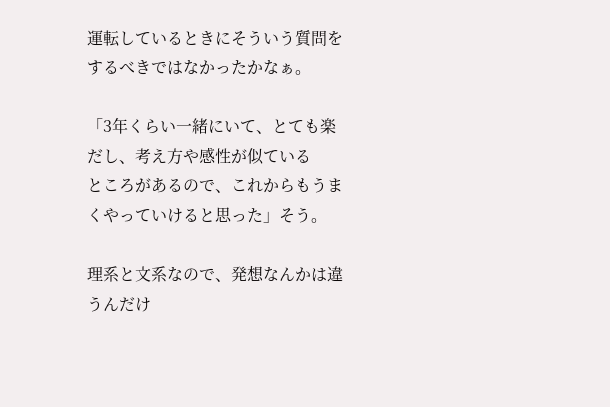運転しているときにそういう質問をするべきではなかったかなぁ。

「3年くらい一緒にいて、とても楽だし、考え方や感性が似ている
ところがあるので、これからもうまくやっていけると思った」そう。

理系と文系なので、発想なんかは違うんだけ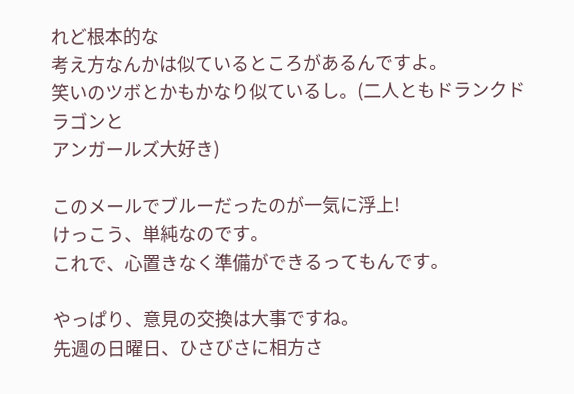れど根本的な
考え方なんかは似ているところがあるんですよ。
笑いのツボとかもかなり似ているし。(二人ともドランクドラゴンと
アンガールズ大好き)

このメールでブルーだったのが一気に浮上!
けっこう、単純なのです。
これで、心置きなく準備ができるってもんです。

やっぱり、意見の交換は大事ですね。
先週の日曜日、ひさびさに相方さ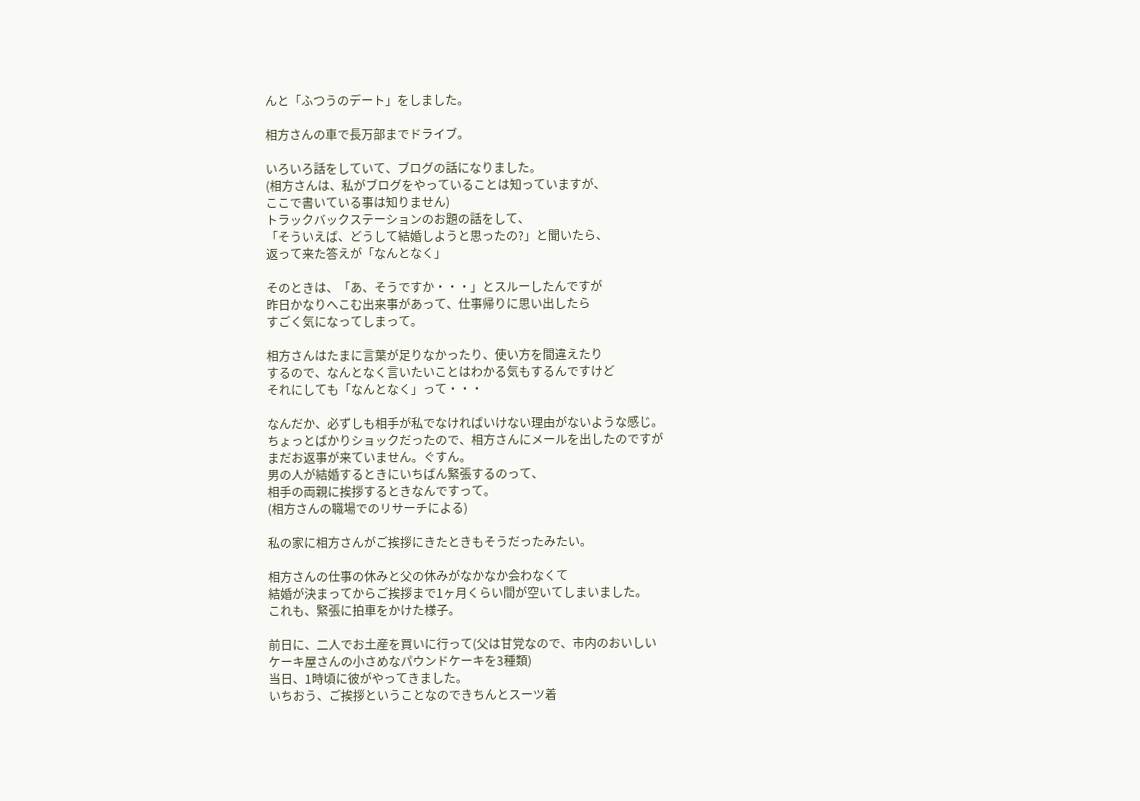んと「ふつうのデート」をしました。

相方さんの車で長万部までドライブ。

いろいろ話をしていて、ブログの話になりました。
(相方さんは、私がブログをやっていることは知っていますが、
ここで書いている事は知りません)
トラックバックステーションのお題の話をして、
「そういえば、どうして結婚しようと思ったの?」と聞いたら、
返って来た答えが「なんとなく」

そのときは、「あ、そうですか・・・」とスルーしたんですが
昨日かなりへこむ出来事があって、仕事帰りに思い出したら
すごく気になってしまって。

相方さんはたまに言葉が足りなかったり、使い方を間違えたり
するので、なんとなく言いたいことはわかる気もするんですけど
それにしても「なんとなく」って・・・

なんだか、必ずしも相手が私でなければいけない理由がないような感じ。
ちょっとばかりショックだったので、相方さんにメールを出したのですが
まだお返事が来ていません。ぐすん。
男の人が結婚するときにいちばん緊張するのって、
相手の両親に挨拶するときなんですって。
(相方さんの職場でのリサーチによる)

私の家に相方さんがご挨拶にきたときもそうだったみたい。

相方さんの仕事の休みと父の休みがなかなか会わなくて
結婚が決まってからご挨拶まで1ヶ月くらい間が空いてしまいました。
これも、緊張に拍車をかけた様子。

前日に、二人でお土産を買いに行って(父は甘党なので、市内のおいしい
ケーキ屋さんの小さめなパウンドケーキを3種類)
当日、1時頃に彼がやってきました。
いちおう、ご挨拶ということなのできちんとスーツ着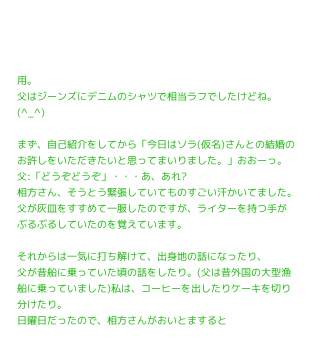用。
父はジーンズにデニムのシャツで相当ラフでしたけどね。(^_^)

まず、自己紹介をしてから「今日はソラ(仮名)さんとの結婚の
お許しをいただきたいと思ってまいりました。」おおーっ。
父:「どうぞどうぞ」・・・あ、あれ?
相方さん、そうとう緊張していてものすごい汗かいてました。
父が灰皿をすすめて一服したのですが、ライターを持つ手が
ぶるぶるしていたのを覚えています。

それからは一気に打ち解けて、出身地の話になったり、
父が昔船に乗っていた頃の話をしたり。(父は昔外国の大型漁船に乗っていました)私は、コーヒーを出したりケーキを切り分けたり。
日曜日だったので、相方さんがおいとますると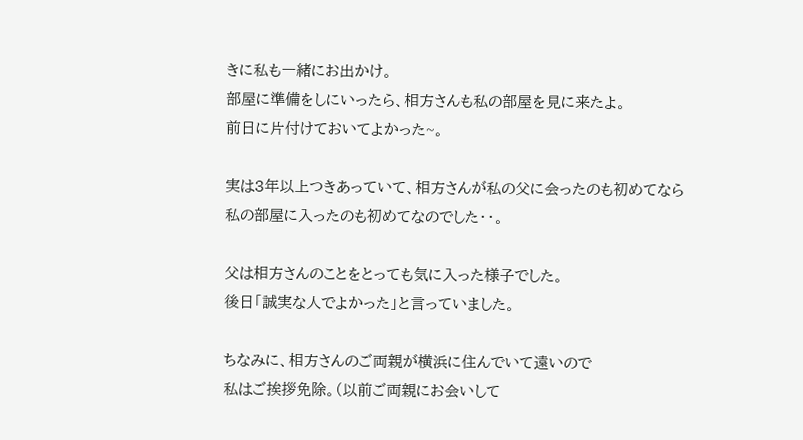きに私も一緒にお出かけ。
部屋に準備をしにいったら、相方さんも私の部屋を見に来たよ。
前日に片付けておいてよかった~。

実は3年以上つきあっていて、相方さんが私の父に会ったのも初めてなら
私の部屋に入ったのも初めてなのでした・・。

父は相方さんのことをとっても気に入った様子でした。
後日「誠実な人でよかった」と言っていました。

ちなみに、相方さんのご両親が横浜に住んでいて遠いので
私はご挨拶免除。(以前ご両親にお会いして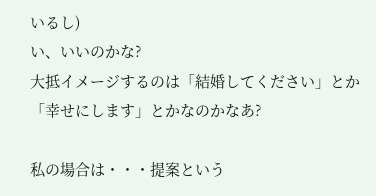いるし)
い、いいのかな?
大抵イメージするのは「結婚してください」とか
「幸せにします」とかなのかなあ?

私の場合は・・・提案という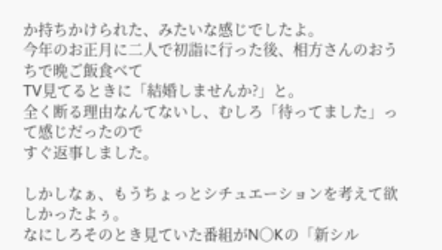か持ちかけられた、みたいな感じでしたよ。
今年のお正月に二人で初詣に行った後、相方さんのおうちで晩ご飯食べて
TV見てるときに「結婚しませんか?」と。
全く断る理由なんてないし、むしろ「待ってました」って感じだったので
すぐ返事しました。

しかしなぁ、もうちょっとシチュエーションを考えて欲しかったよぅ。
なにしろそのとき見ていた番組がN○Kの「新シル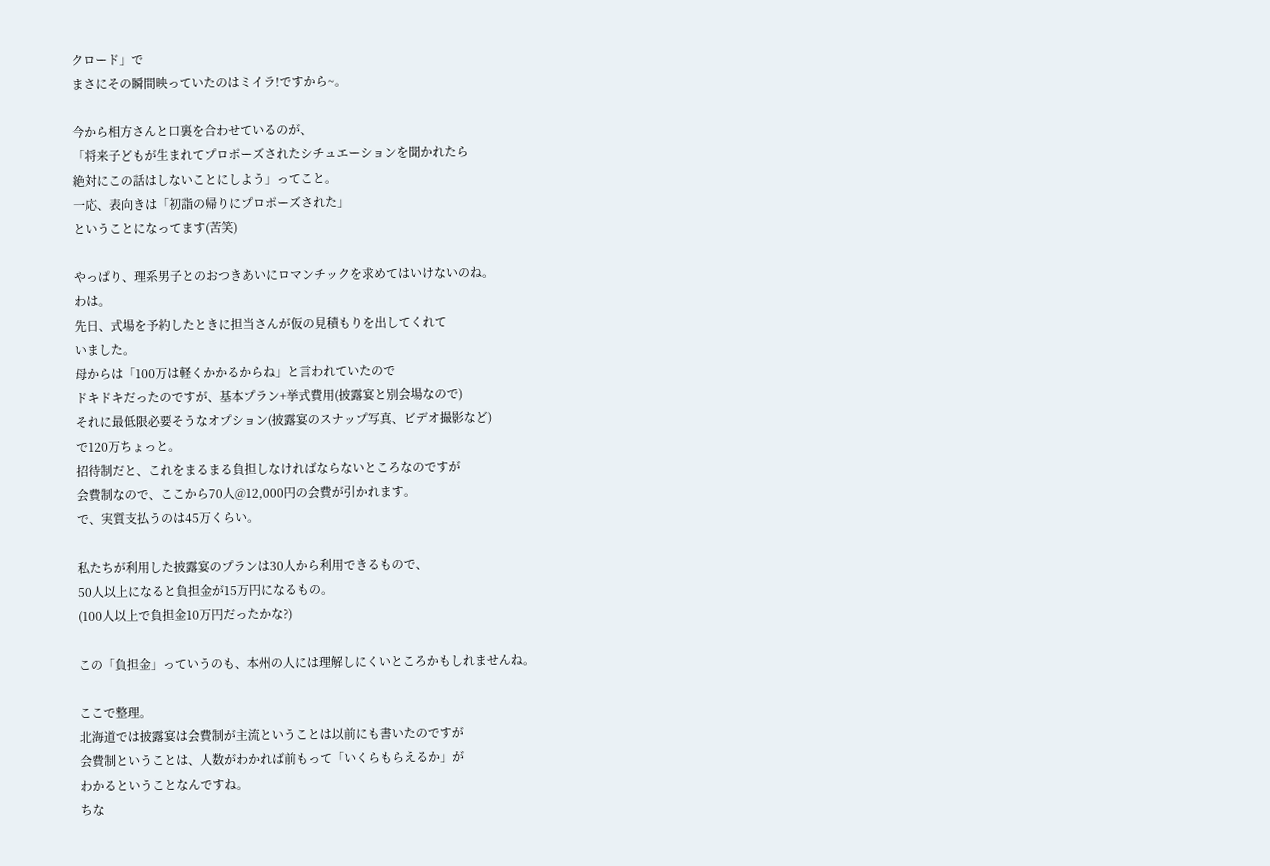クロード」で
まさにその瞬間映っていたのはミイラ!ですから~。

今から相方さんと口裏を合わせているのが、
「将来子どもが生まれてプロポーズされたシチュエーションを聞かれたら
絶対にこの話はしないことにしよう」ってこと。
一応、表向きは「初詣の帰りにプロポーズされた」
ということになってます(苦笑)

やっぱり、理系男子とのおつきあいにロマンチックを求めてはいけないのね。
わは。
先日、式場を予約したときに担当さんが仮の見積もりを出してくれて
いました。
母からは「100万は軽くかかるからね」と言われていたので
ドキドキだったのですが、基本プラン+挙式費用(披露宴と別会場なので)
それに最低限必要そうなオプション(披露宴のスナップ写真、ビデオ撮影など)
で120万ちょっと。
招待制だと、これをまるまる負担しなければならないところなのですが
会費制なので、ここから70人@12,000円の会費が引かれます。
で、実質支払うのは45万くらい。

私たちが利用した披露宴のプランは30人から利用できるもので、
50人以上になると負担金が15万円になるもの。
(100人以上で負担金10万円だったかな?)

この「負担金」っていうのも、本州の人には理解しにくいところかもしれませんね。

ここで整理。
北海道では披露宴は会費制が主流ということは以前にも書いたのですが
会費制ということは、人数がわかれば前もって「いくらもらえるか」が
わかるということなんですね。
ちな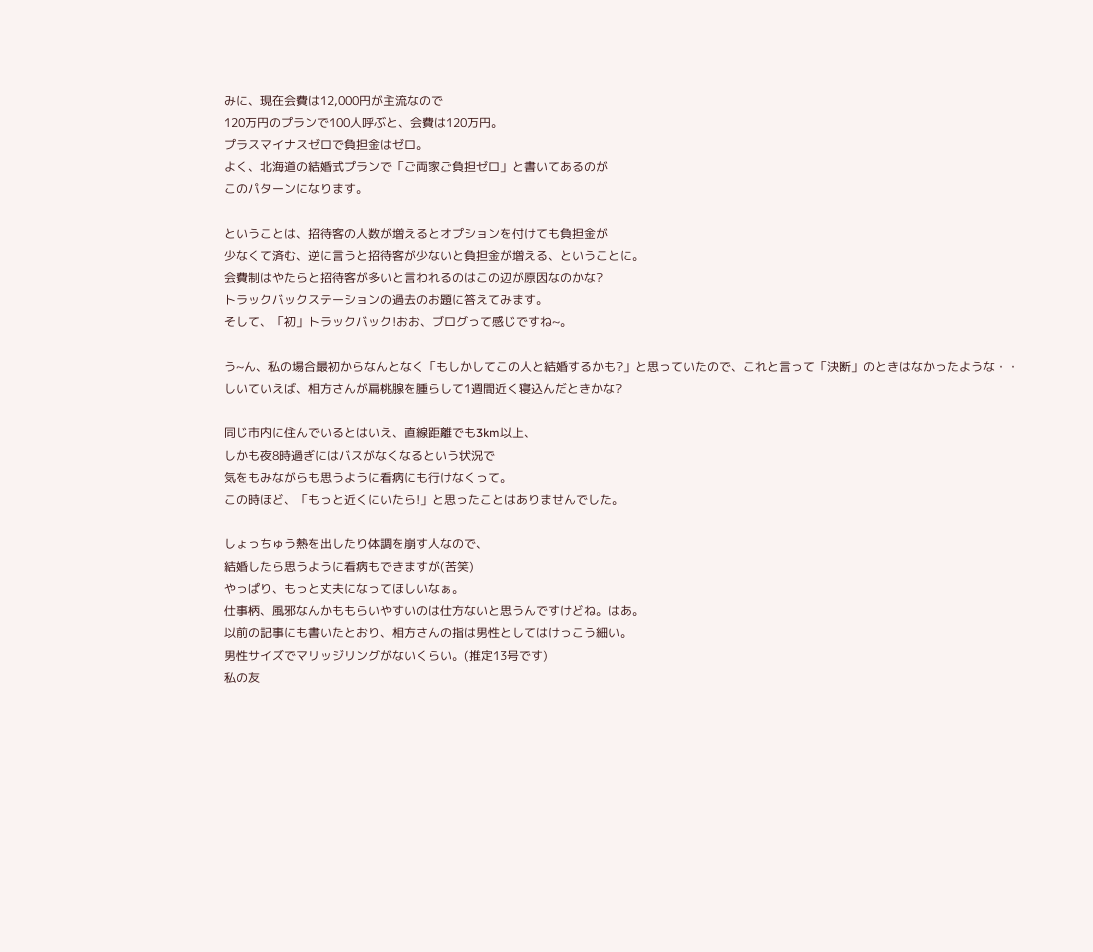みに、現在会費は12,000円が主流なので
120万円のプランで100人呼ぶと、会費は120万円。
プラスマイナスゼロで負担金はゼロ。
よく、北海道の結婚式プランで「ご両家ご負担ゼロ」と書いてあるのが
このパターンになります。

ということは、招待客の人数が増えるとオプションを付けても負担金が
少なくて済む、逆に言うと招待客が少ないと負担金が増える、ということに。
会費制はやたらと招待客が多いと言われるのはこの辺が原因なのかな?
トラックバックステーションの過去のお題に答えてみます。
そして、「初」トラックバック!おお、ブログって感じですね~。

う~ん、私の場合最初からなんとなく「もしかしてこの人と結婚するかも?」と思っていたので、これと言って「決断」のときはなかったような・・
しいていえば、相方さんが扁桃腺を腫らして1週間近く寝込んだときかな?

同じ市内に住んでいるとはいえ、直線距離でも3km以上、
しかも夜8時過ぎにはバスがなくなるという状況で
気をもみながらも思うように看病にも行けなくって。
この時ほど、「もっと近くにいたら!」と思ったことはありませんでした。

しょっちゅう熱を出したり体調を崩す人なので、
結婚したら思うように看病もできますが(苦笑)
やっぱり、もっと丈夫になってほしいなぁ。
仕事柄、風邪なんかももらいやすいのは仕方ないと思うんですけどね。はあ。
以前の記事にも書いたとおり、相方さんの指は男性としてはけっこう細い。
男性サイズでマリッジリングがないくらい。(推定13号です)
私の友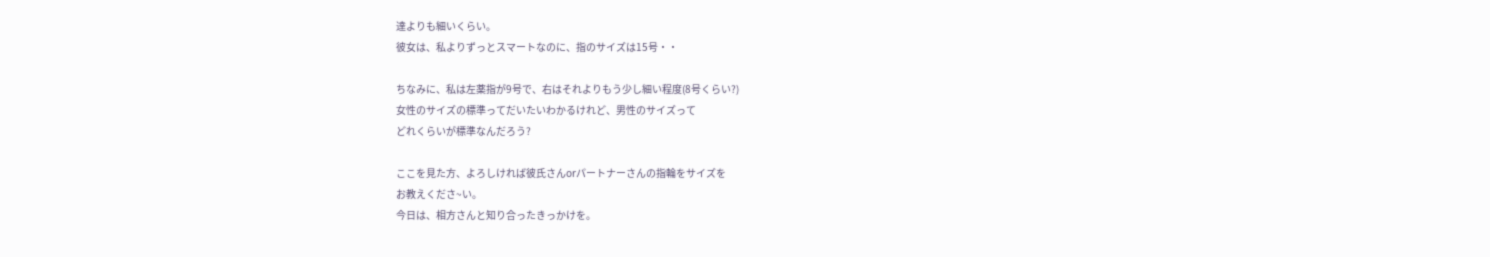達よりも細いくらい。
彼女は、私よりずっとスマートなのに、指のサイズは15号・・

ちなみに、私は左薬指が9号で、右はそれよりもう少し細い程度(8号くらい?)
女性のサイズの標準ってだいたいわかるけれど、男性のサイズって
どれくらいが標準なんだろう?

ここを見た方、よろしければ彼氏さんorパートナーさんの指輪をサイズを
お教えくださ~い。
今日は、相方さんと知り合ったきっかけを。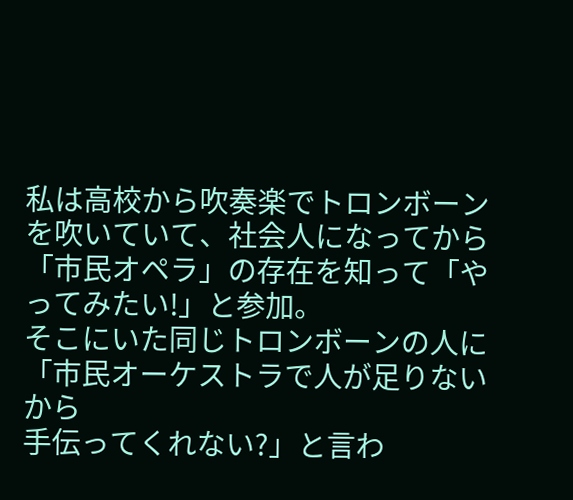私は高校から吹奏楽でトロンボーンを吹いていて、社会人になってから
「市民オペラ」の存在を知って「やってみたい!」と参加。
そこにいた同じトロンボーンの人に「市民オーケストラで人が足りないから
手伝ってくれない?」と言わ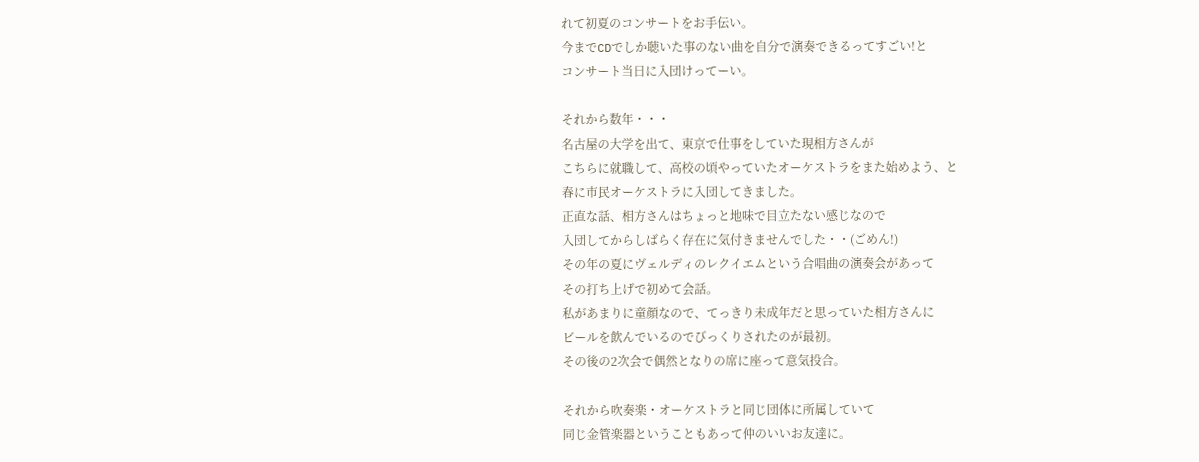れて初夏のコンサートをお手伝い。
今までCDでしか聴いた事のない曲を自分で演奏できるってすごい!と
コンサート当日に入団けってーい。

それから数年・・・
名古屋の大学を出て、東京で仕事をしていた現相方さんが
こちらに就職して、高校の頃やっていたオーケストラをまた始めよう、と
春に市民オーケストラに入団してきました。
正直な話、相方さんはちょっと地味で目立たない感じなので
入団してからしばらく存在に気付きませんでした・・(ごめん!)
その年の夏にヴェルディのレクイエムという合唱曲の演奏会があって
その打ち上げで初めて会話。
私があまりに童顔なので、てっきり未成年だと思っていた相方さんに
ビールを飲んでいるのでびっくりされたのが最初。
その後の2次会で偶然となりの席に座って意気投合。

それから吹奏楽・オーケストラと同じ団体に所属していて
同じ金管楽器ということもあって仲のいいお友達に。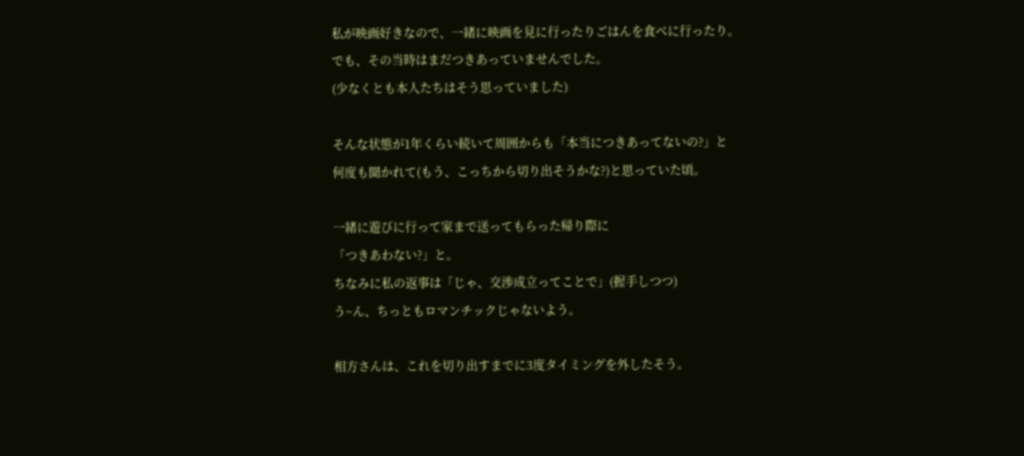私が映画好きなので、一緒に映画を見に行ったりごはんを食べに行ったり。
でも、その当時はまだつきあっていませんでした。
(少なくとも本人たちはそう思っていました)

そんな状態が1年くらい続いて周囲からも「本当につきあってないの?」と
何度も聞かれて(もう、こっちから切り出そうかな?)と思っていた頃。

一緒に遊びに行って家まで送ってもらった帰り際に
「つきあわない?」と。
ちなみに私の返事は「じゃ、交渉成立ってことで」(握手しつつ)
う~ん、ちっともロマンチックじゃないよう。

相方さんは、これを切り出すまでに3度タイミングを外したそう。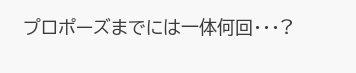プロポーズまでには一体何回・・・?